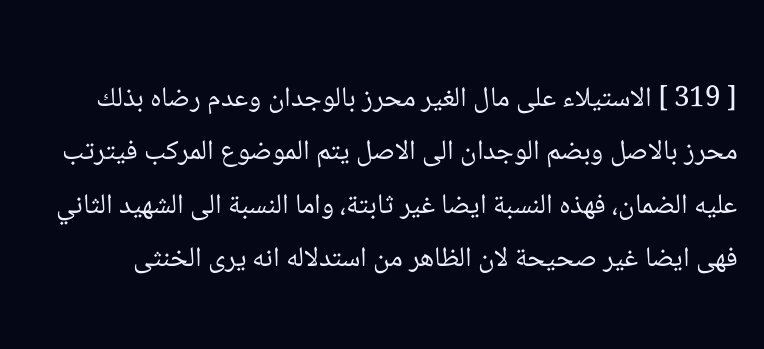[ 319 ] الاستيلاء على مال الغير محرز بالوجدان وعدم رضاه بذلك محرز بالاصل وبضم الوجدان الى الاصل يتم الموضوع المركب فيترتب عليه الضمان، فهذه النسبة ايضا غير ثابتة، واما النسبة الى الشهيد الثاني فهى ايضا غير صحيحة لان الظاهر من استدلاله انه يرى الخنثى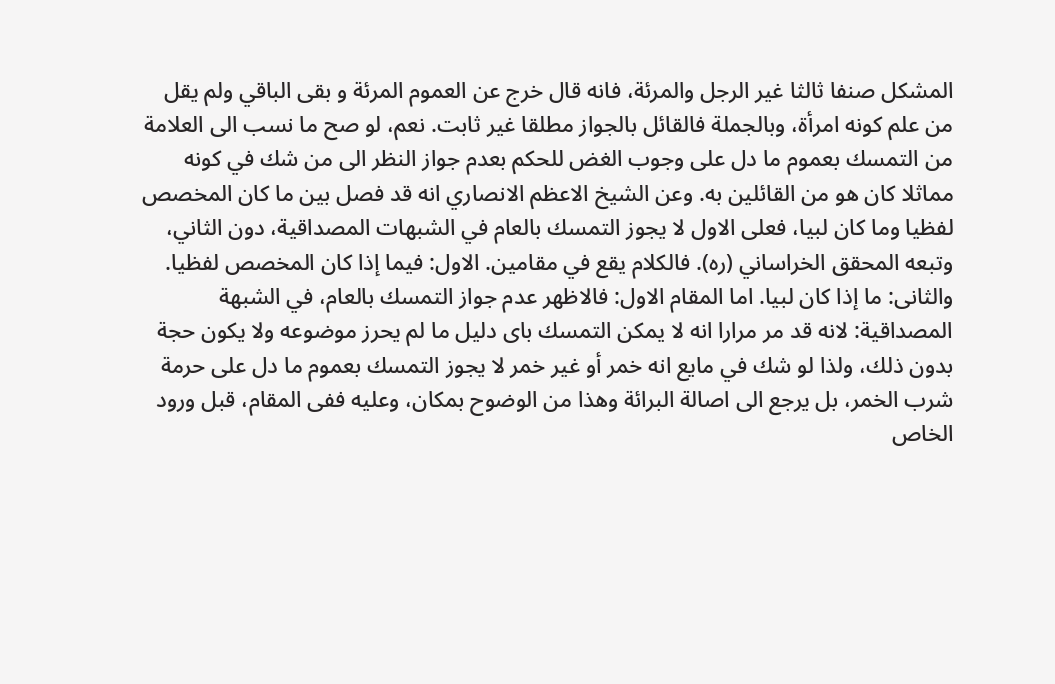المشكل صنفا ثالثا غير الرجل والمرئة، فانه قال خرج عن العموم المرئة و بقى الباقي ولم يقل من علم كونه امرأة، وبالجملة فالقائل بالجواز مطلقا غير ثابت. نعم، لو صح ما نسب الى العلامة من التمسك بعموم ما دل على وجوب الغض للحكم بعدم جواز النظر الى من شك في كونه مماثلا كان هو من القائلين به. وعن الشيخ الاعظم الانصاري انه قد فصل بين ما كان المخصص لفظيا وما كان لبيا، فعلى الاول لا يجوز التمسك بالعام في الشبهات المصداقية، دون الثاني، وتبعه المحقق الخراساني (ره). فالكلام يقع في مقامين. الاول: فيما إذا كان المخصص لفظيا. والثانى: ما إذا كان لبيا. اما المقام الاول: فالاظهر عدم جواز التمسك بالعام، في الشبهة المصداقية: لانه قد مر مرارا انه لا يمكن التمسك باى دليل ما لم يحرز موضوعه ولا يكون حجة بدون ذلك، ولذا لو شك في مايع انه خمر أو غير خمر لا يجوز التمسك بعموم ما دل على حرمة شرب الخمر، بل يرجع الى اصالة البرائة وهذا من الوضوح بمكان، وعليه ففى المقام، قبل ورود الخاص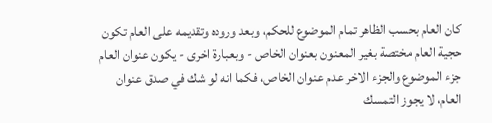كان العام بحسب الظاهر تمام الموضوع للحكم، وبعد وروده وتقديمه على العام تكون حجية العام مختصة بغير المعنون بعنوان الخاص - وبعبارة اخرى - يكون عنوان العام جزء الموضوع والجزء الاخر عدم عنوان الخاص، فكما انه لو شك في صدق عنوان العام، لا يجوز التمسك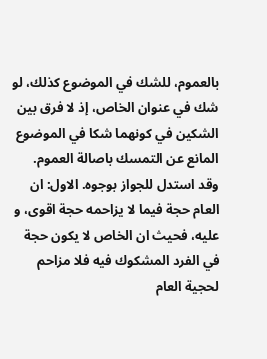بالعموم، للشك في الموضوع كذلك، لو شك في عنوان الخاص، إذ لا فرق بين الشكين في كونهما شكا في الموضوع المانع عن التمسك باصالة العموم. وقد استدل للجواز بوجوه. الاول: ان العام حجة فيما لا يزاحمه حجة اقوى، و عليه، فحيث ان الخاص لا يكون حجة في الفرد المشكوك فيه فلا مزاحم لحجية العام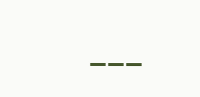___